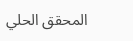المحقق الحلي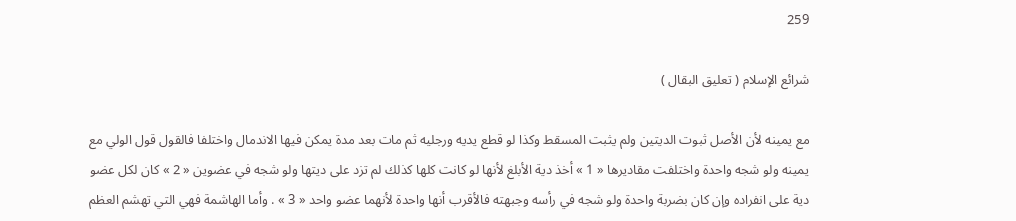259

شرائع الإسلام ( تعليق البقال )

مع يمينه لأن الأصل ثبوت الديتين ولم يثبت المسقط وكذا لو قطع يديه ورجليه ثم مات بعد مدة يمكن فيها الاندمال واختلفا فالقول قول الولي مع يمينه ولو شجه واحدة واختلفت مقاديرها « 1 » أخذ دية الأبلغ لأنها لو كانت كلها كذلك لم تزد على ديتها ولو شجه في عضوين « 2 » كان لكل عضو دية على انفراده وإن كان بضربة واحدة ولو شجه في رأسه وجبهته فالأقرب أنها واحدة لأنهما عضو واحد « 3 » . وأما الهاشمة فهي التي تهشم العظم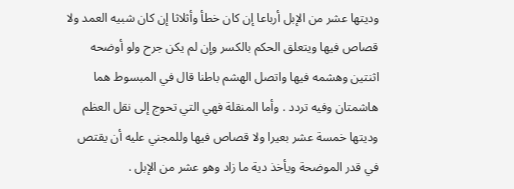وديتها عشر من الإبل أرباعا إن كان خطأ وأثلاثا إن كان شبيه العمد ولا قصاص فيها ويتعلق الحكم بالكسر وإن لم يكن جرح ولو أوضحه اثنتين وهشمه فيها واتصل الهشم باطنا قال في المبسوط هما هاشمتان وفيه تردد . وأما المنقلة فهي التي تحوج إلى نقل العظم وديتها خمسة عشر بعيرا ولا قصاص فيها وللمجني عليه أن يقتص في قدر الموضحة ويأخذ دية ما زاد وهو عشر من الإبل .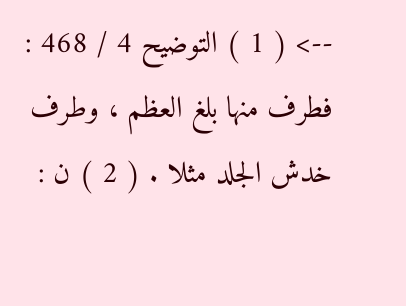--> ( 1 ) التوضيح 4 / 468 : فطرف منها بلغ العظم ، وطرف خدش الجلد مثلا . ( 2 ) ن :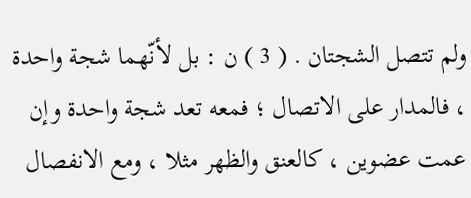ولم تتصل الشجتان . ( 3 ) ن : بل لأنّهما شجة واحدة ، فالمدار على الاتصال ؛ فمعه تعد شجة واحدة وإن عمت عضوين ، كالعنق والظهر مثلا ، ومع الانفصال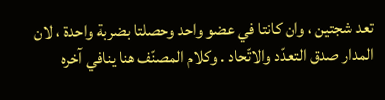تعد شجتين ، وان كانتا في عضو واحد وحصلتا بضربة واحدة ، لان المدار صدق التعدّد والاتّحاد . وكلام المصنّف هنا ينافي آخره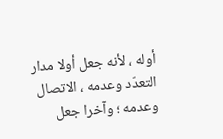أوله ، لأنه جعل أولا مدار التعدّد وعدمه ، الاتصال وعدمه ؛ وآخرا جعل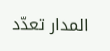المدار تعدّد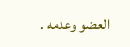العضو وعدمه .